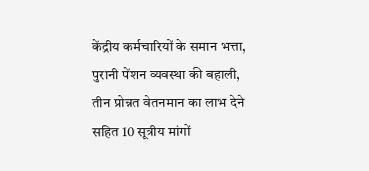केंद्रीय कर्मचारियों के समान भत्ता, पुरानी पेंशन व्यवस्था की बहाली, तीन प्रोन्नत वेतनमान का लाभ देने सहित 10 सूत्रीय मांगों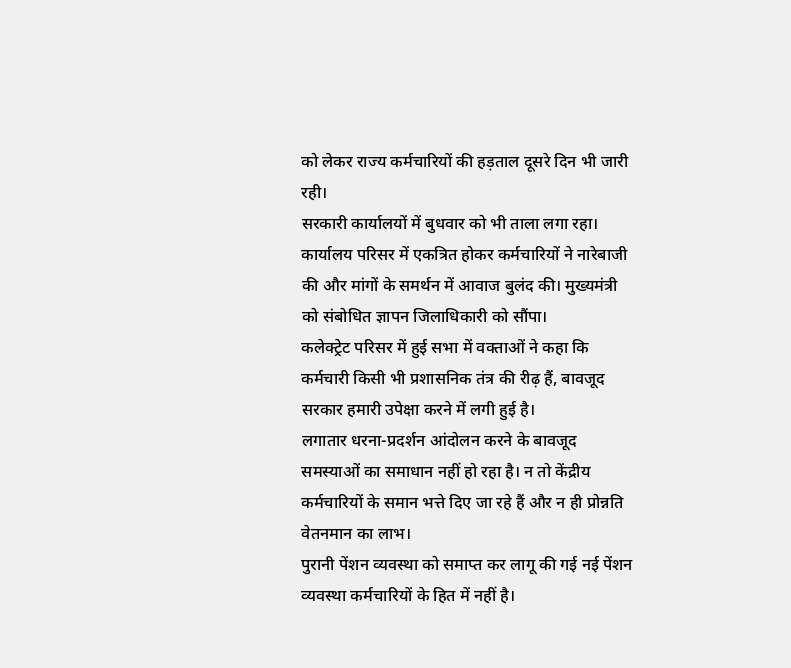को लेकर राज्य कर्मचारियों की हड़ताल दूसरे दिन भी जारी रही।
सरकारी कार्यालयों में बुधवार को भी ताला लगा रहा। कार्यालय परिसर में एकत्रित होकर कर्मचारियों ने नारेबाजी की और मांगों के समर्थन में आवाज बुलंद की। मुख्यमंत्री को संबोधित ज्ञापन जिलाधिकारी को सौंपा।
कलेक्ट्रेट परिसर में हुई सभा में वक्ताओं ने कहा कि कर्मचारी किसी भी प्रशासनिक तंत्र की रीढ़ हैं, बावजूद सरकार हमारी उपेक्षा करने में लगी हुई है।
लगातार धरना-प्रदर्शन आंदोलन करने के बावजूद समस्याओं का समाधान नहीं हो रहा है। न तो केंद्रीय कर्मचारियों के समान भत्ते दिए जा रहे हैं और न ही प्रोन्नति वेतनमान का लाभ।
पुरानी पेंशन व्यवस्था को समाप्त कर लागू की गई नई पेंशन व्यवस्था कर्मचारियों के हित में नहीं है।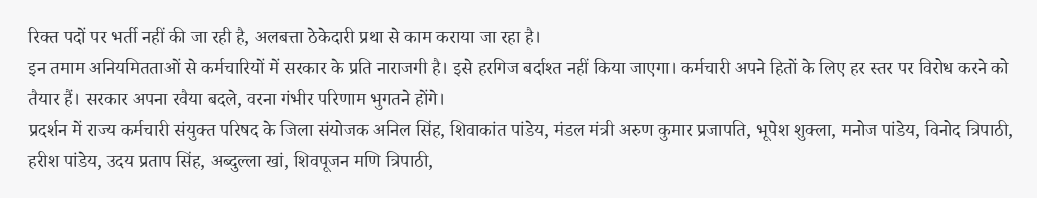रिक्त पदों पर भर्ती नहीं की जा रही है, अलबत्ता ठेकेदारी प्रथा से काम कराया जा रहा है।
इन तमाम अनियमितताओं से कर्मचारियों में सरकार के प्रति नाराजगी है। इसे हरगिज बर्दाश्त नहीं किया जाएगा। कर्मचारी अपने हितों के लिए हर स्तर पर विरोध करने को तैयार हैं। सरकार अपना रवैया बदले, वरना गंभीर परिणाम भुगतने होंगे।
प्रदर्शन में राज्य कर्मचारी संयुक्त परिषद के जिला संयोजक अनिल सिंह, शिवाकांत पांडेय, मंडल मंत्री अरुण कुमार प्रजापति, भूपेश शुक्ला, मनोज पांडेय, विनोद त्रिपाठी, हरीश पांडेय, उदय प्रताप सिंह, अब्दुल्ला खां, शिवपूजन मणि त्रिपाठी,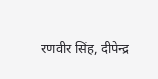रणवीर सिंह, दीपेन्द्र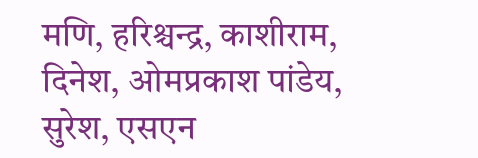मणि, हरिश्चन्द्र, काशीराम, दिनेश, ओमप्रकाश पांडेय, सुरेश, एसएन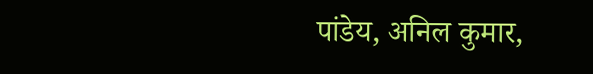पांडेय, अनिल कुमार,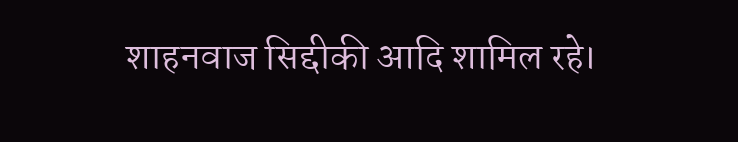शाहनवाज सिद्दीकी आदि शामिल रहे।